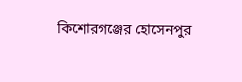কিশোরগঞ্জের হোসেনপুর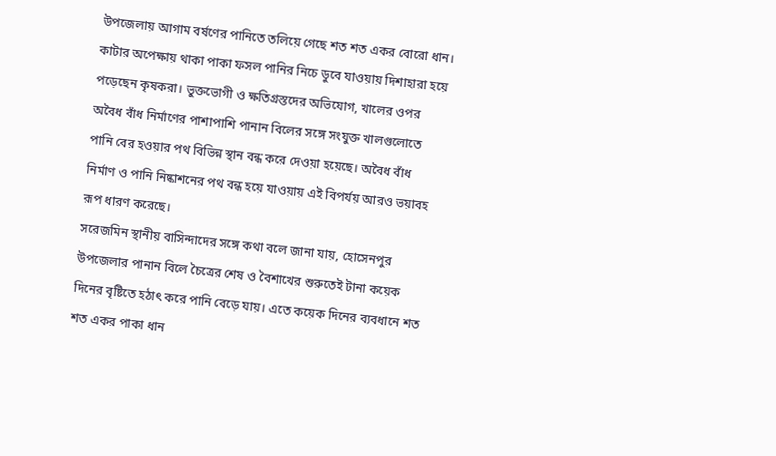উপজেলায় আগাম বর্ষণের পানিতে তলিয়ে গেছে শত শত একর বোরো ধান। কাটার অপেক্ষায় থাকা পাকা ফসল পানির নিচে ডুবে যাওয়ায় দিশাহারা হয়ে পড়েছেন কৃষকরা। ভুক্তভোগী ও ক্ষতিগ্রস্তদের অভিযোগ, খালের ওপর অবৈধ বাঁধ নির্মাণের পাশাপাশি পানান বিলের সঙ্গে সংযুক্ত খালগুলোতে পানি বের হওয়ার পথ বিভিন্ন স্থান বন্ধ করে দেওয়া হয়েছে। অবৈধ বাঁধ নির্মাণ ও পানি নিষ্কাশনের পথ বন্ধ হয়ে যাওয়ায় এই বিপর্যয় আরও ভয়াবহ রূপ ধারণ করেছে।
সরেজমিন স্থানীয় বাসিন্দাদের সঙ্গে কথা বলে জানা যায়, হোসেনপুর উপজেলার পানান বিলে চৈত্রের শেষ ও বৈশাখের শুরুতেই টানা কয়েক দিনের বৃষ্টিতে হঠাৎ করে পানি বেড়ে যায়। এতে কয়েক দিনের ব্যবধানে শত শত একর পাকা ধান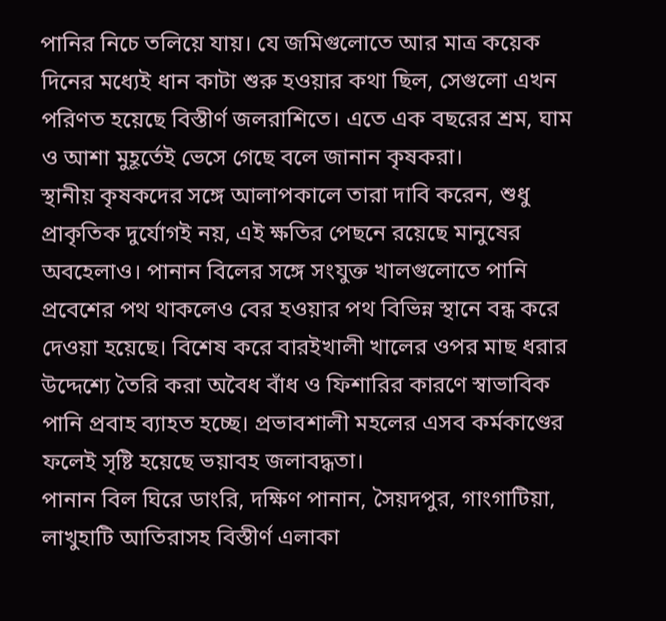পানির নিচে তলিয়ে যায়। যে জমিগুলোতে আর মাত্র কয়েক দিনের মধ্যেই ধান কাটা শুরু হওয়ার কথা ছিল, সেগুলো এখন পরিণত হয়েছে বিস্তীর্ণ জলরাশিতে। এতে এক বছরের শ্রম, ঘাম ও আশা মুহূর্তেই ভেসে গেছে বলে জানান কৃষকরা।
স্থানীয় কৃষকদের সঙ্গে আলাপকালে তারা দাবি করেন, শুধু প্রাকৃতিক দুর্যোগই নয়, এই ক্ষতির পেছনে রয়েছে মানুষের অবহেলাও। পানান বিলের সঙ্গে সংযুক্ত খালগুলোতে পানি প্রবেশের পথ থাকলেও বের হওয়ার পথ বিভিন্ন স্থানে বন্ধ করে দেওয়া হয়েছে। বিশেষ করে বারইখালী খালের ওপর মাছ ধরার উদ্দেশ্যে তৈরি করা অবৈধ বাঁধ ও ফিশারির কারণে স্বাভাবিক পানি প্রবাহ ব্যাহত হচ্ছে। প্রভাবশালী মহলের এসব কর্মকাণ্ডের ফলেই সৃষ্টি হয়েছে ভয়াবহ জলাবদ্ধতা।
পানান বিল ঘিরে ডাংরি, দক্ষিণ পানান, সৈয়দপুর, গাংগাটিয়া, লাখুহাটি আতিরাসহ বিস্তীর্ণ এলাকা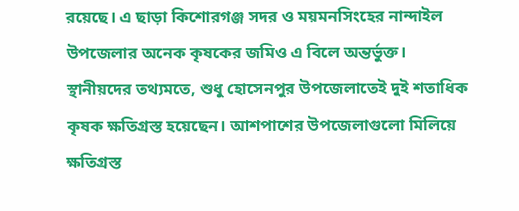রয়েছে। এ ছাড়া কিশোরগঞ্জ সদর ও ময়মনসিংহের নান্দাইল উপজেলার অনেক কৃষকের জমিও এ বিলে অন্তর্ভুক্ত।
স্থানীয়দের তথ্যমতে, শুধু হোসেনপুর উপজেলাতেই দুই শতাধিক কৃষক ক্ষতিগ্রস্ত হয়েছেন। আশপাশের উপজেলাগুলো মিলিয়ে ক্ষতিগ্রস্ত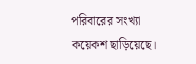পরিবারের সংখ্যা কয়েকশ ছাড়িয়েছে।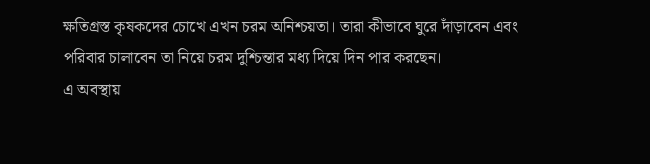ক্ষতিগ্রস্ত কৃষকদের চোখে এখন চরম অনিশ্চয়তা। তারা কীভাবে ঘুরে দাঁড়াবেন এবং পরিবার চালাবেন তা নিয়ে চরম দুশ্চিন্তার মধ্য দিয়ে দিন পার করছেন।
এ অবস্থায়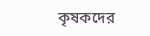কৃষকদের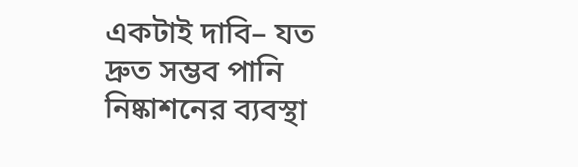একটাই দাবি– যত দ্রুত সম্ভব পানি নিষ্কাশনের ব্যবস্থা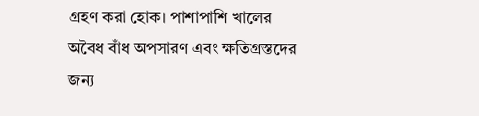গ্রহণ করা হোক। পাশাপাশি খালের অবৈধ বাঁধ অপসারণ এবং ক্ষতিগ্রস্তদের জন্য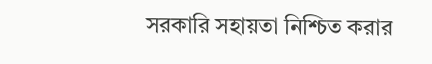সরকারি সহায়তা নিশ্চিত করার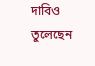দাবিও তুলেছেন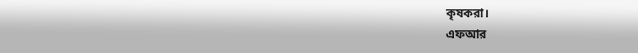কৃষকরা।
এফআর